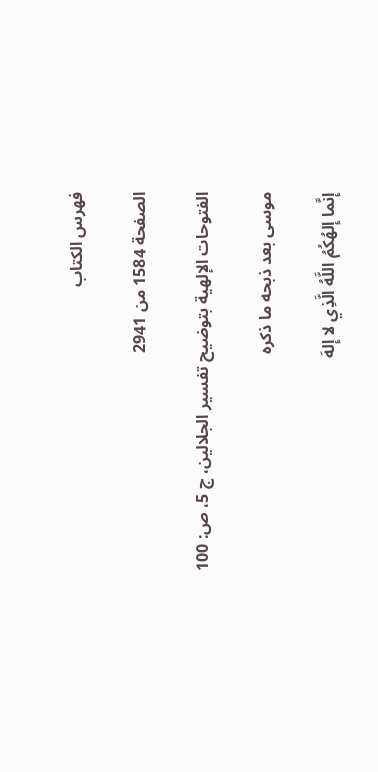فهرس الكتاب

الصفحة 1584 من 2941

الفتوحات الإلهية بتوضيح تفسير الجلالين، ج 5، ص: 100

موسى بعد ذبحه ما ذكره

إِنَّما إِلهُكُمُ اللَّهُ الَّذِي لا إِلهَ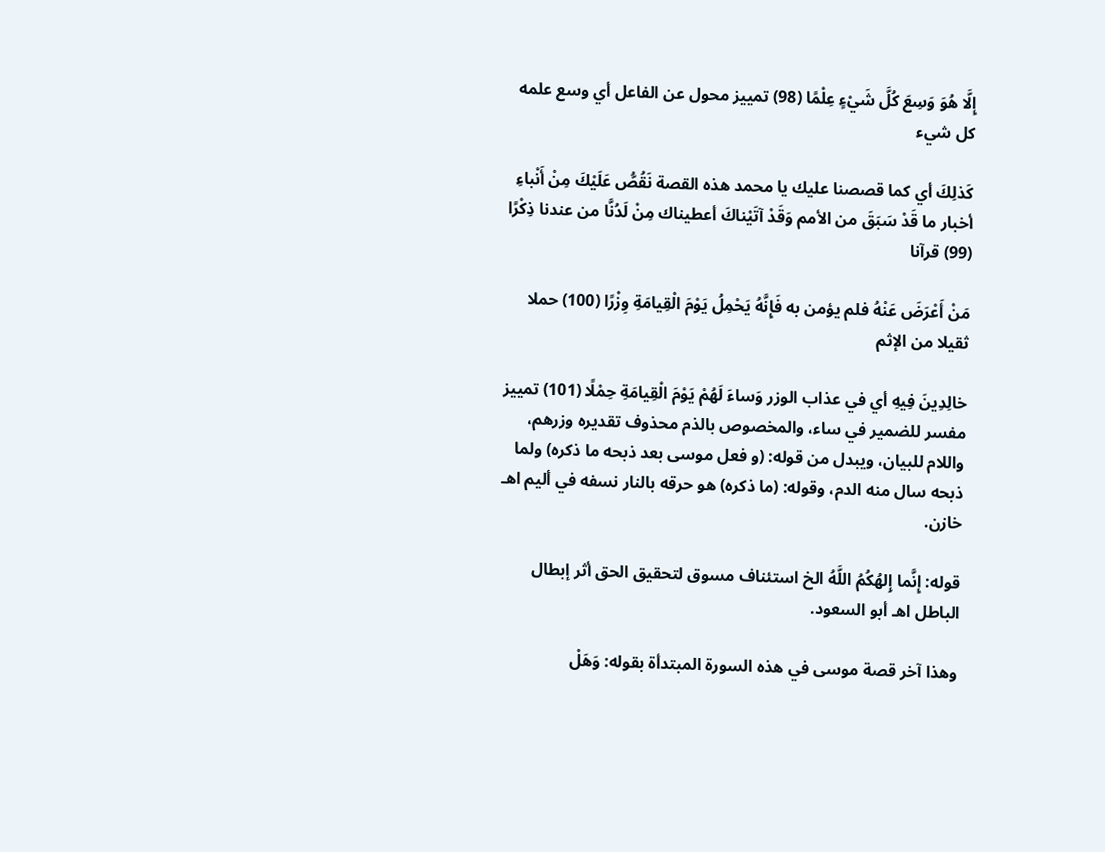إِلَّا هُوَ وَسِعَ كُلَّ شَيْءٍ عِلْمًا (98) تمييز محول عن الفاعل أي وسع علمه كل شيء

كَذلِكَ أي كما قصصنا عليك يا محمد هذه القصة نَقُصُّ عَلَيْكَ مِنْ أَنْباءِ أخبار ما قَدْ سَبَقَ من الأمم وَقَدْ آتَيْناكَ أعطيناك مِنْ لَدُنَّا من عندنا ذِكْرًا (99) قرآنا

مَنْ أَعْرَضَ عَنْهُ فلم يؤمن به فَإِنَّهُ يَحْمِلُ يَوْمَ الْقِيامَةِ وِزْرًا (100) حملا ثقيلا من الإثم

خالِدِينَ فِيهِ أي في عذاب الوزر وَساءَ لَهُمْ يَوْمَ الْقِيامَةِ حِمْلًا (101) تمييز مفسر للضمير في ساء، والمخصوص بالذم محذوف تقديره وزرهم، واللام للبيان، ويبدل من قوله: (و فعل موسى بعد ذبحه ما ذكره) ولما ذبحه سال منه الدم، وقوله: (ما ذكره) هو حرقه بالنار نسفه في أليم اهـ خازن.

قوله: إِنَّما إِلهُكُمُ اللَّهُ الخ استئناف مسوق لتحقيق الحق أثر إبطال الباطل اهـ أبو السعود.

وهذا آخر قصة موسى في هذه السورة المبتدأة بقوله: وَهَلْ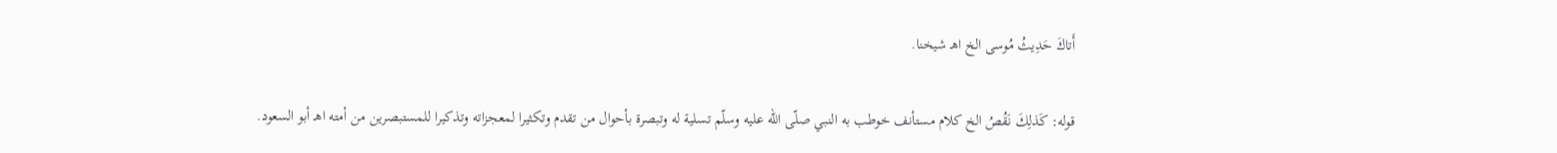أَتاكَ حَدِيثُ مُوسى الخ اهـ شيخنا.

قوله: كَذلِكَ نَقُصُ الخ كلام مستأنف خوطب به النبي صلّى اللّه عليه وسلّم تسلية له وتبصرة بأحوال من تقدم وتكثيرا لمعجزاته وتذكيرا للمستبصرين من أمته اهـ أبو السعود.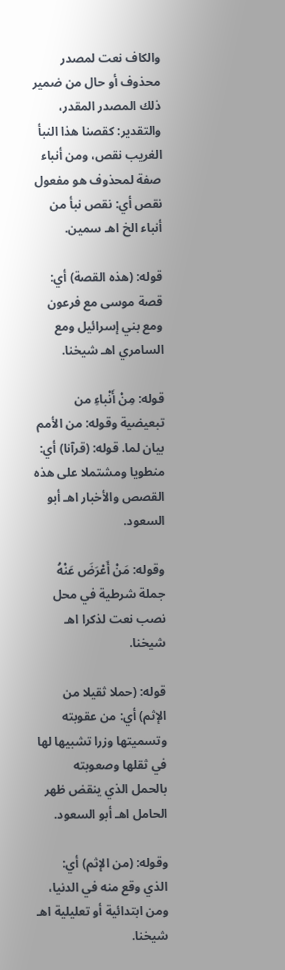والكاف نعت لمصدر محذوف أو حال من ضمير ذلك المصدر المقدر، والتقدير: كقصنا هذا النبأ الغريب نقص، ومن أنباء صفة لمحذوف هو مفعول نقص أي: نقص نبأ من أنباء الخ اهـ سمين.

قوله: (هذه القصة) أي: قصة موسى مع فرعون ومع بني إسرائيل ومع السامري اهـ شيخنا.

قوله: مِنْ أَنْباءِ من تبعيضية وقوله: من الأمم بيان لما. قوله: (قرآنا) أي: منطويا ومشتملا على هذه القصص والأخبار اهـ أبو السعود.

وقوله: مَنْ أَعْرَضَ عَنْهُ جملة شرطية في محل نصب نعت لذكرا اهـ شيخنا.

قوله: (حملا ثقيلا من الإثم) أي: من عقوبته وتسميتها وزرا تشبيها لها في ثقلها وصعوبته بالحمل الذي ينقض ظهر الحامل اهـ أبو السعود.

وقوله: (من الإثم) أي: الذي وقع منه في الدنيا، ومن ابتدائية أو تعليلية اهـ شيخنا.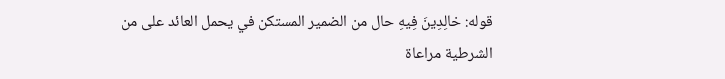قوله: خالِدِينَ فِيهِ حال من الضمير المستكن في يحمل العائد على من الشرطية مراعاة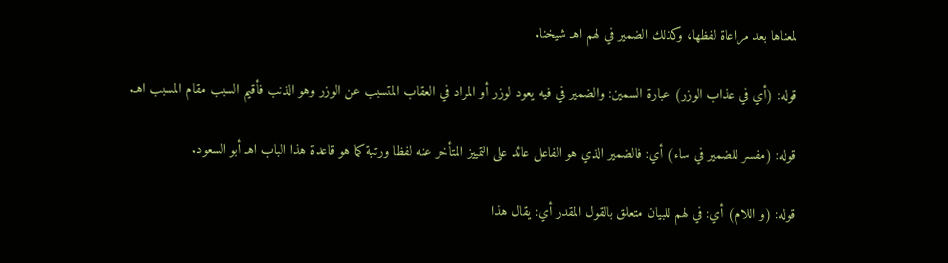لمعناها بعد مراعاة لفظها، وكذلك الضمير في لهم اهـ شيخنا.

قوله: (أي في عذاب الوزر) عبارة السمين: والضمير في فيه يعود لوزر أو المراد في العقاب المتسبب عن الوزر وهو الذنب فأقيم السبب مقام المسبب اهـ.

قوله: (مفسر للضمير في ساء) أي: فالضمير الذي هو الفاعل عائد على التمييز المتأخر عنه لفظا ورتبة كما هو قاعدة هذا الباب اهـ أبو السعود.

قوله: (و اللام) أي: في لهم للبيان متعلق بالقول المقدر أي: يقال هذا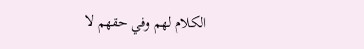الكلام لهم وفي حقهم لا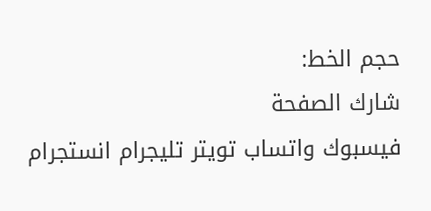حجم الخط:
شارك الصفحة
فيسبوك واتساب تويتر تليجرام انستجرام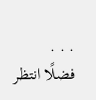. . .
فضلًا انتظر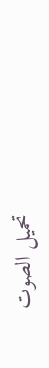تحميل الصوت